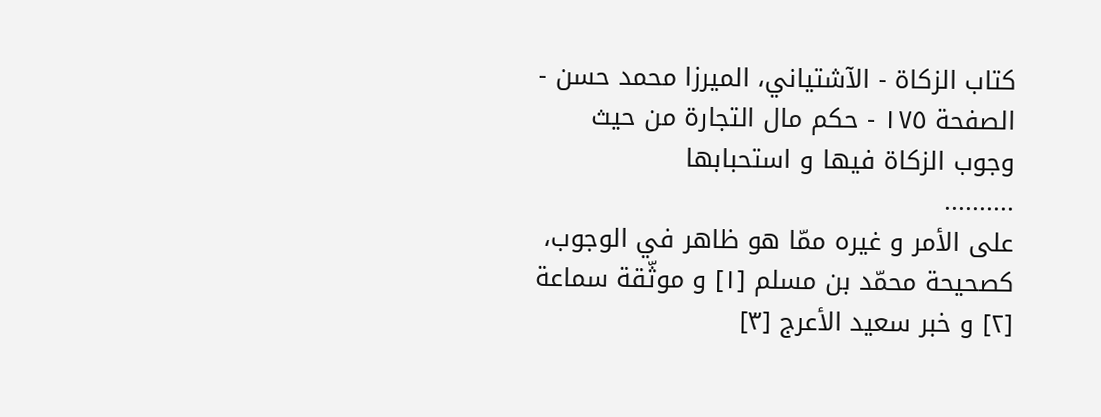كتاب الزكاة - الآشتياني، الميرزا محمد حسن - الصفحة ١٧٥ - حكم مال التجارة من حيث وجوب الزكاة فيها و استحبابها
..........
على الأمر و غيره ممّا هو ظاهر في الوجوب، كصحيحة محمّد بن مسلم [١] و موثّقة سماعة [٢] و خبر سعيد الأعرج [٣]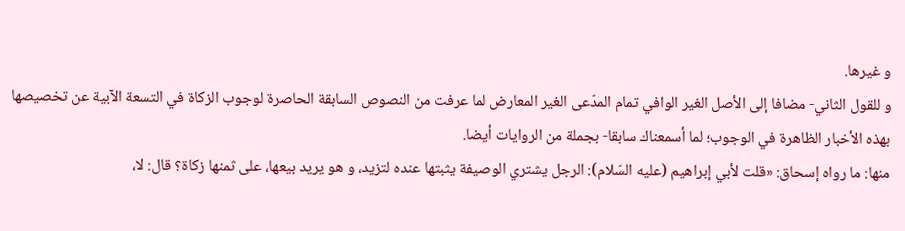و غيرها.
و للقول الثاني- مضافا إلى الأصل الغير الوافي تمام المدّعى الغير المعارض لما عرفت من النصوص السابقة الحاصرة لوجوب الزكاة في التسعة الآبية عن تخصيصها بهذه الأخبار الظاهرة في الوجوب؛ لما أسمعناك سابقا- بجملة من الروايات أيضا.
منها: ما رواه إسحاق: «قلت لأبي إبراهيم (عليه السّلام): الرجل يشتري الوصيفة يثبتها عنده لتزيد، و هو يريد بيعها، على ثمنها زكاة؟ قال: لا،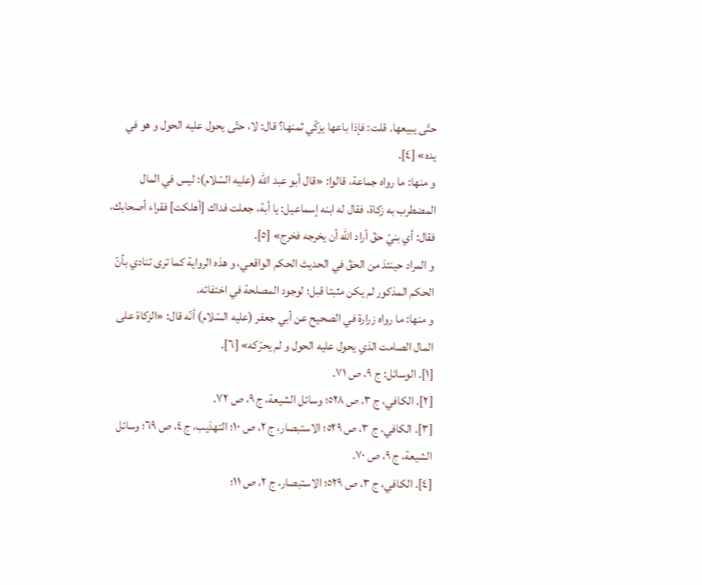حتّى يبيعها. قلت: فإذا باعها يزكّي ثمنها؟ قال: لا، حتّى يحول عليه الحول و هو في يده» [٤].
و منها: ما رواه جماعة، قالوا: «قال أبو عبد اللّه (عليه السّلام): ليس في المال المضطرب به زكاة، فقال له ابنه إسماعيل: يا أبة، جعلت فداك [أهلكت] فقراء أصحابك، فقال: أي بنيّ حقّ أراد اللّه أن يخرجه فخرج» [٥].
و المراد حينئذ من الحقّ في الحديث الحكم الواقعي، و هذه الرواية كما ترى تنادي بأنّ الحكم المذكور لم يكن مثبتا قبل؛ لوجود المصلحة في اختفائه.
و منها: ما رواه زرارة في الصحيح عن أبي جعفر (عليه السّلام) أنّه قال: «الزكاة على المال الصامت الذي يحول عليه الحول و لم يحرّكه» [٦].
[١]. الوسائل: ج ٩، ص ٧١.
[٢]. الكافي، ج ٣، ص ٥٢٨؛ وسائل الشيعة، ج ٩، ص ٧٢.
[٣]. الكافي، ج ٣، ص ٥٢٩؛ الاستبصار، ج ٢، ص ١٠؛ التهذيب، ج ٤، ص ٦٩؛ وسائل الشيعة، ج ٩، ص ٧٠.
[٤]. الكافي، ج ٣، ص ٥٢٩؛ الاستبصار، ج ٢، ص ١١؛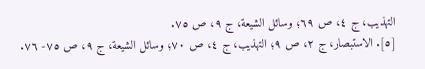التهذيب، ج ٤، ص ٦٩؛ وسائل الشيعة، ج ٩، ص ٧٥.
[٥]. الاستبصار، ج ٢، ص ٩؛ التهذيب، ج ٤، ص ٧٠؛ وسائل الشيعة، ج ٩، ص ٧٥- ٧٦.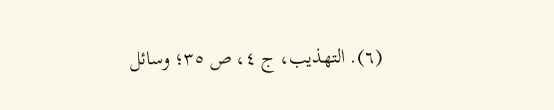(٦). التهذيب، ج ٤، ص ٣٥؛ وسائل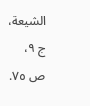الشيعة، ج ٩، ص ٧٥.